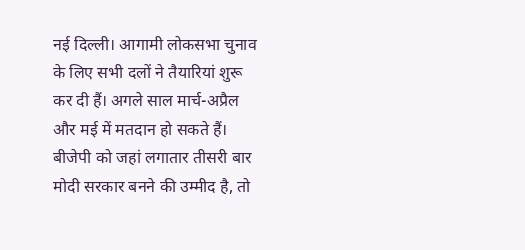नई दिल्ली। आगामी लोकसभा चुनाव के लिए सभी दलों ने तैयारियां शुरू कर दी हैं। अगले साल मार्च-अप्रैल और मई में मतदान हो सकते हैं। बीजेपी को जहां लगातार तीसरी बार मोदी सरकार बनने की उम्मीद है, तो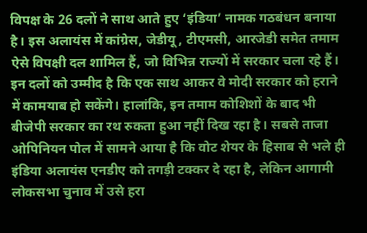विपक्ष के 26 दलों ने साथ आते हुए ‘इंडिया’ नामक गठबंधन बनाया है। इस अलायंस में कांग्रेस, जेडीयू, टीएमसी, आरजेडी समेत तमाम ऐसे विपक्षी दल शामिल हैं, जो विभिन्न राज्यों में सरकार चला रहे हैं। इन दलों को उम्मीद है कि एक साथ आकर वे मोदी सरकार को हराने में कामयाब हो सकेंगे। हालांकि, इन तमाम कोशिशों के बाद भी बीजेपी सरकार का रथ रुकता हुआ नहीं दिख रहा है। सबसे ताजा ओपिनियन पोल में सामने आया है कि वोट शेयर के हिसाब से भले ही इंडिया अलायंस एनडीए को तगड़ी टक्कर दे रहा है, लेकिन आगामी लोकसभा चुनाव में उसे हरा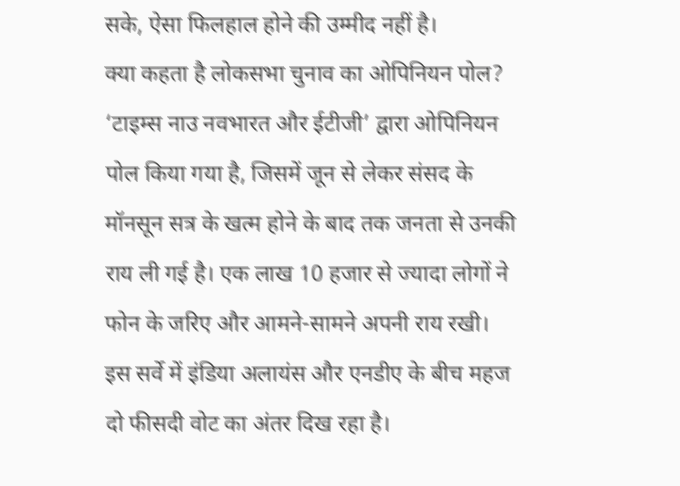सके, ऐसा फिलहाल होने की उम्मीद नहीं है।
क्या कहता है लोकसभा चुनाव का ओपिनियन पोल?
‘टाइम्स नाउ नवभारत और ईटीजी’ द्वारा ओपिनियन पोल किया गया है, जिसमें जून से लेकर संसद के मॉनसून सत्र के खत्म होने के बाद तक जनता से उनकी राय ली गई है। एक लाख 10 हजार से ज्यादा लोगों ने फोन के जरिए और आमने-सामने अपनी राय रखी। इस सर्वे में इंडिया अलायंस और एनडीए के बीच महज दो फीसदी वोट का अंतर दिख रहा है।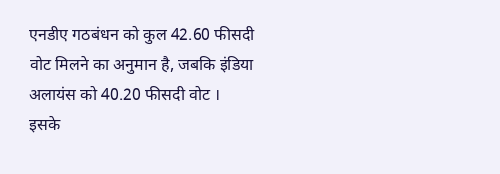एनडीए गठबंधन को कुल 42.60 फीसदी वोट मिलने का अनुमान है, जबकि इंडिया अलायंस को 40.20 फीसदी वोट । इसके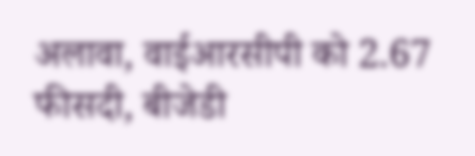अलावा, वाईआरसीपी को 2.67 फीसदी, बीजेडी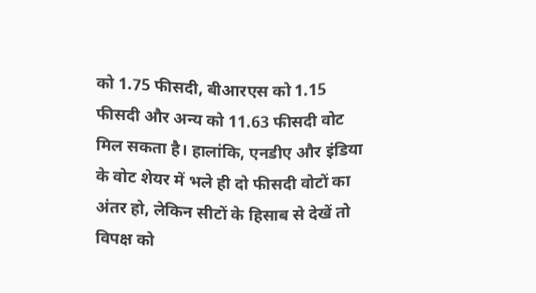को 1.75 फीसदी, बीआरएस को 1.15 फीसदी और अन्य को 11.63 फीसदी वोट मिल सकता है। हालांकि, एनडीए और इंडिया के वोट शेयर में भले ही दो फीसदी वोटों का अंतर हो, लेकिन सीटों के हिसाब से देखें तो विपक्ष को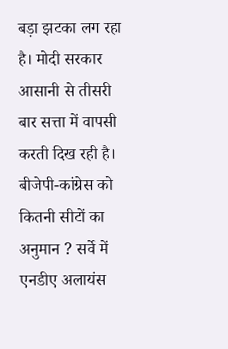बड़ा झटका लग रहा है। मोदी सरकार आसानी से तीसरी बार सत्ता में वापसी करती दिख रही है।
बीजेपी-कांग्रेस को कितनी सीटों का अनुमान ? सर्वे में एनडीए अलायंस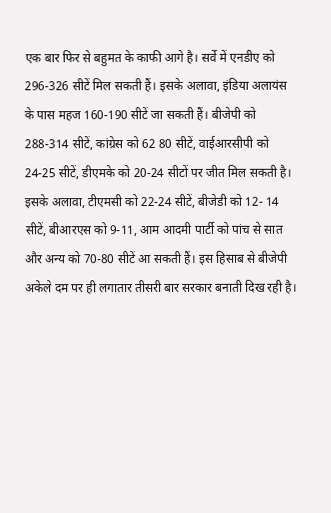एक बार फिर से बहुमत के काफी आगे है। सर्वे में एनडीए को 296-326 सीटें मिल सकती हैं। इसके अलावा, इंडिया अलायंस के पास महज 160-190 सीटें जा सकती हैं। बीजेपी को 288-314 सीटें, कांग्रेस को 62 80 सीटें, वाईआरसीपी को 24-25 सीटें, डीएमके को 20-24 सीटों पर जीत मिल सकती है। इसके अलावा, टीएमसी को 22-24 सीटें, बीजेडी को 12- 14 सीटें, बीआरएस को 9-11, आम आदमी पार्टी को पांच से सात और अन्य को 70-80 सीटें आ सकती हैं। इस हिसाब से बीजेपी अकेले दम पर ही लगातार तीसरी बार सरकार बनाती दिख रही है।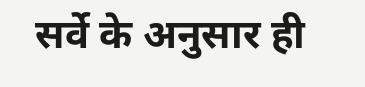सर्वे के अनुसार ही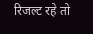रिजल्ट रहे तो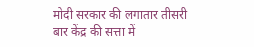मोदी सरकार की लगातार तीसरी बार केंद्र की सत्ता में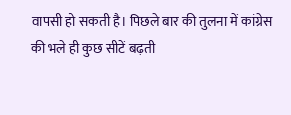वापसी हो सकती है। पिछले बार की तुलना में कांग्रेस की भले ही कुछ सीटें बढ़ती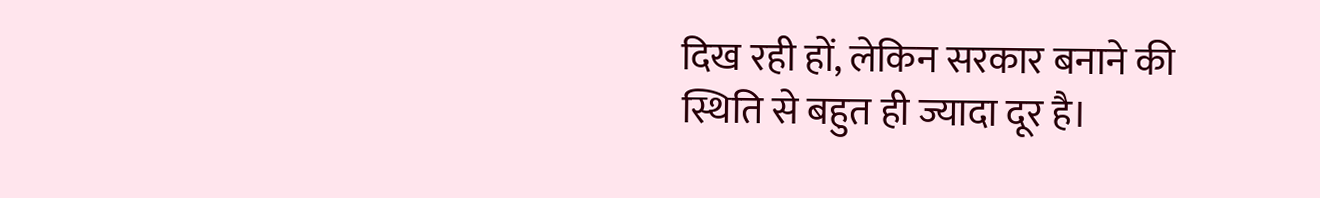दिख रही हों, लेकिन सरकार बनाने की स्थिति से बहुत ही ज्यादा दूर है।